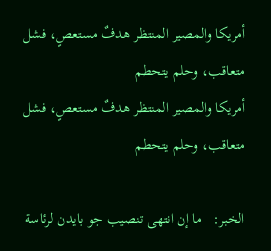أمريكا والمصير المنتظر هدفٌ مستعصٍ، فشل متعاقب، وحلم يتحطم
أمريكا والمصير المنتظر هدفٌ مستعصٍ، فشل متعاقب، وحلم يتحطم

الخبر:   ما إن انتهى تنصيب جو بايدن لرئاسة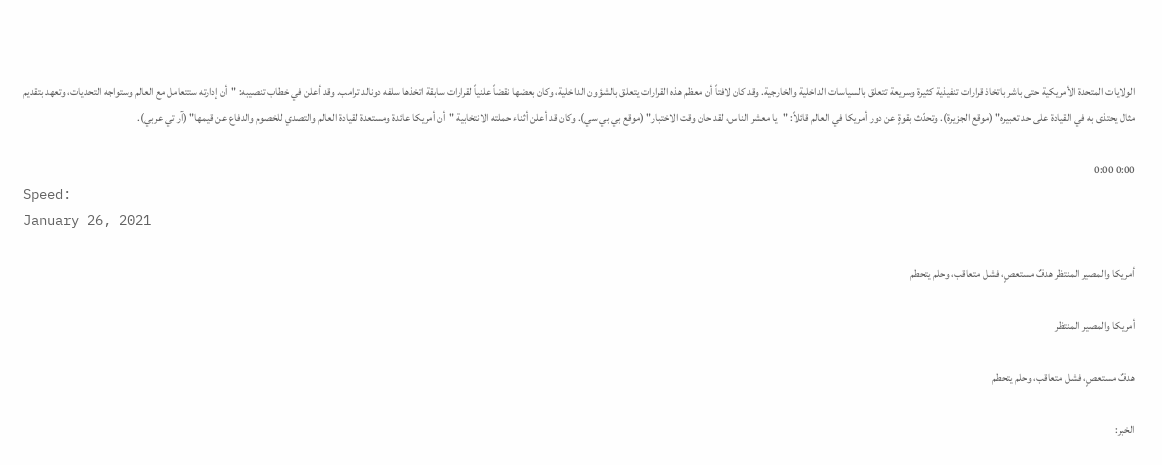الولايات المتحدة الأمريكية حتى باشر باتخاذ قرارات تنفيذية كثيرة وسريعة تتعلق بالسياسات الداخلية والخارجية. وقد كان لافتاً أن معظم هذه القرارات يتعلق بالشؤون الداخلية، وكان بعضها نقضاً علنياً لقرارات سابقة اتخذها سلفه دونالد ترامب. وقد أعلن في خطاب تنصيبه: "أن إدارته ستتعامل مع العالم وستواجه التحديات، وتعهد بتقديم مثال يحتذى به في القيادة على حد تعبيره" (موقع الجزيرة). وتحدّث بقوةٍ عن دور أمريكا في العالم قائلاً: "يا معشر الناس، لقد حان وقت الاختبار" (موقع بي بي سي). وكان قد أعلن أثناء حملته الانتخابية "أن أمريكا عائدة ومستعدة لقيادة العالم والتصدي للخصوم والدفاع عن قيمها" (آر تي عربي).

0:00 0:00
Speed:
January 26, 2021

أمريكا والمصير المنتظر هدفٌ مستعصٍ، فشل متعاقب، وحلم يتحطم

أمريكا والمصير المنتظر

هدفٌ مستعصٍ، فشل متعاقب، وحلم يتحطم

الخبر: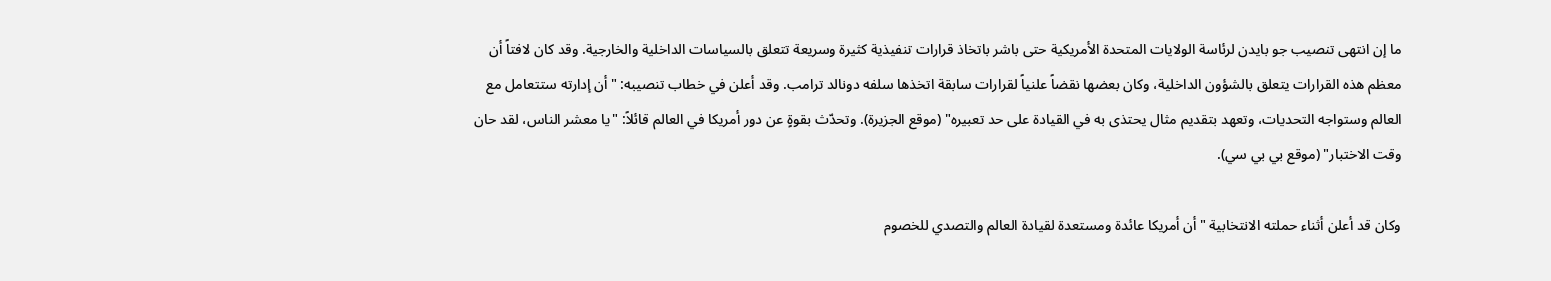ما إن انتهى تنصيب جو بايدن لرئاسة الولايات المتحدة الأمريكية حتى باشر باتخاذ قرارات تنفيذية كثيرة وسريعة تتعلق بالسياسات الداخلية والخارجية. وقد كان لافتاً أن معظم هذه القرارات يتعلق بالشؤون الداخلية، وكان بعضها نقضاً علنياً لقرارات سابقة اتخذها سلفه دونالد ترامب. وقد أعلن في خطاب تنصيبه: "أن إدارته ستتعامل مع العالم وستواجه التحديات، وتعهد بتقديم مثال يحتذى به في القيادة على حد تعبيره" (موقع الجزيرة). وتحدّث بقوةٍ عن دور أمريكا في العالم قائلاً: "يا معشر الناس، لقد حان وقت الاختبار" (موقع بي بي سي).

وكان قد أعلن أثناء حملته الانتخابية "أن أمريكا عائدة ومستعدة لقيادة العالم والتصدي للخصوم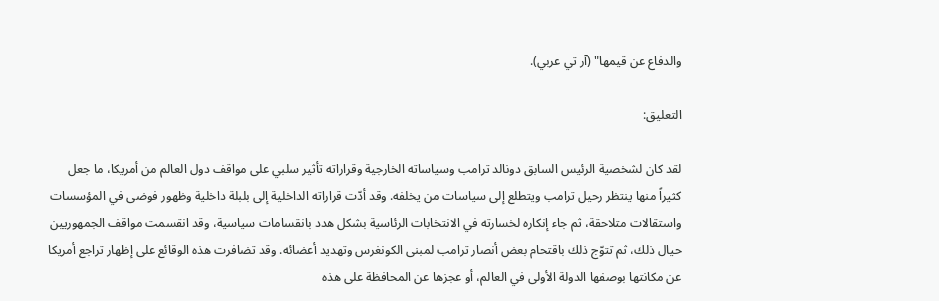والدفاع عن قيمها" (آر تي عربي).

التعليق:

لقد كان لشخصية الرئيس السابق دونالد ترامب وسياساته الخارجية وقراراته تأثير سلبي على مواقف دول العالم من أمريكا، ما جعل كثيراً منها ينتظر رحيل ترامب ويتطلع إلى سياسات من يخلفه. وقد أدّت قراراته الداخلية إلى بلبلة داخلية وظهور فوضى في المؤسسات واستقالات متلاحقة، ثم جاء إنكاره لخسارته في الانتخابات الرئاسية بشكل هدد بانقسامات سياسية، وقد انقسمت مواقف الجمهوريين حيال ذلك، ثم تتوّج ذلك باقتحام بعض أنصار ترامب لمبنى الكونغرس وتهديد أعضائه. وقد تضافرت هذه الوقائع على إظهار تراجع أمريكا عن مكانتها بوصفها الدولة الأولى في العالم، أو عجزها عن المحافظة على هذه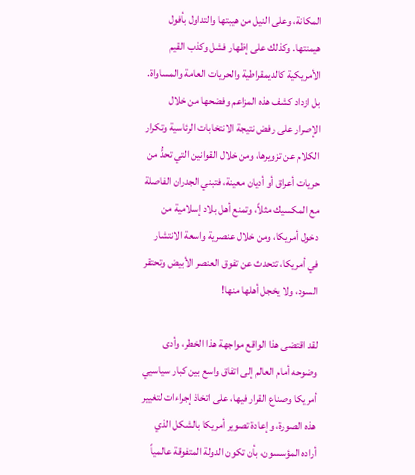المكانة، وعلى النيل من هيبتها والتداول بأفول هيمنتها. وكذلك على إظهار فشل وكذب القيم الأمريكية كالديمقراطية والحريات العامة والمساواة. بل ازداد كشف هذه المزاعم وفضحها من خلال الإصرار على رفض نتيجة الانتخابات الرئاسية وتكرار الكلام عن تزويرها، ومن خلال القوانين التي تحدُّ من حريات أعراق أو أديان معينة، فتبني الجدران الفاصلة مع المكسيك مثلاً، وتمنع أهل بلاد إسلامية من دخول أمريكا، ومن خلال عنصرية واسعة الانتشار في أمريكا، تتحدث عن تفوق العنصر الأبيض وتحتقر السود، ولا يخجل أهلها منها!

لقد اقتضى هذا الواقع مواجهة هذا الخطر، وأدى وضوحه أمام العالم إلى اتفاق واسع بين كبار سياسيي أمريكا وصناع القرار فيها، على اتخاذ إجراءات لتغيير هذه الصورة، وإعادة تصوير أمريكا بالشكل الذي أراده المؤسسون، بأن تكون الدولة المتفوقة عالمياً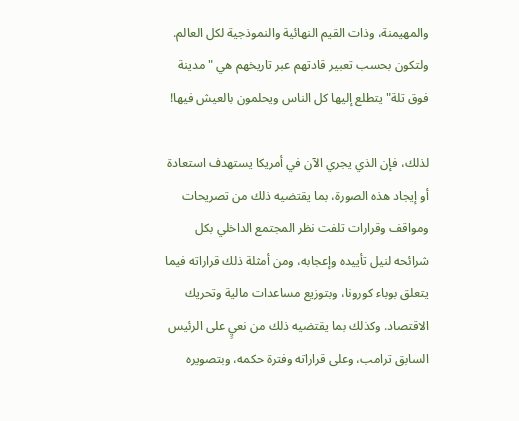والمهيمنة، وذات القيم النهائية والنموذجية لكل العالم. ولتكون بحسب تعبير قادتهم عبر تاريخهم هي "مدينة فوق تلة" يتطلع إليها كل الناس ويحلمون بالعيش فيها!

لذلك، فإن الذي يجري الآن في أمريكا يستهدف استعادة أو إيجاد هذه الصورة، بما يقتضيه ذلك من تصريحات ومواقف وقرارات تلفت نظر المجتمع الداخلي بكل شرائحه لنيل تأييده وإعجابه، ومن أمثلة ذلك قراراته فيما يتعلق بوباء كورونا، وبتوزيع مساعدات مالية وتحريك الاقتصاد. وكذلك بما يقتضيه ذلك من نعيٍ على الرئيس السابق ترامب، وعلى قراراته وفترة حكمه، وبتصويره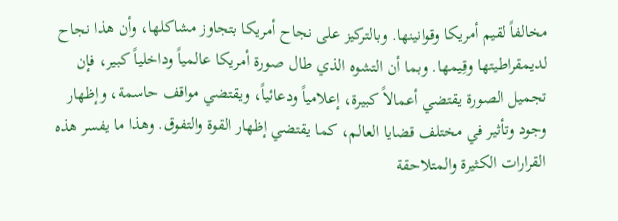مخالفاً لقيم أمريكا وقوانينها. وبالتركيز على نجاح أمريكا بتجاوز مشاكلها، وأن هذا نجاح لديمقراطيتها وقِيمها. وبما أن التشوه الذي طال صورة أمريكا عالمياً وداخلياً كبير، فإن تجميل الصورة يقتضي أعمالاً كبيرة، إعلامياً ودعائياً، ويقتضي مواقف حاسمة، وإظهار وجود وتأثير في مختلف قضايا العالم، كما يقتضي إظهار القوة والتفوق. وهذا ما يفسر هذه القرارات الكثيرة والمتلاحقة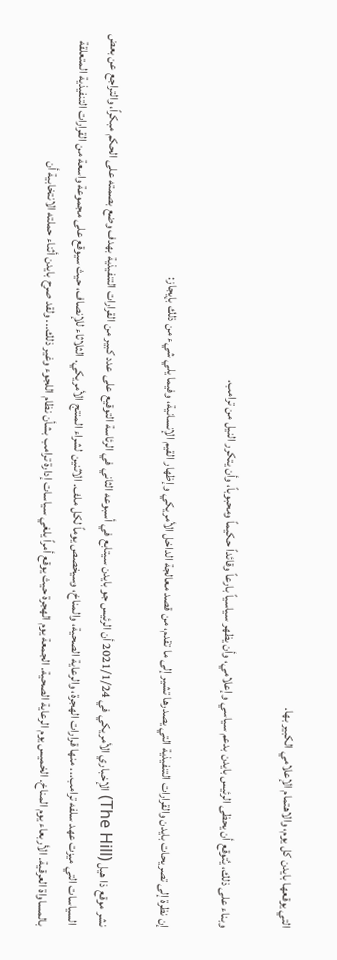التي يوقعها بايدن كل يوم، والاهتمام الإعلامي الكبير بها.

وبناء على ذلك، يُتوقع أن يحظى الرئيس بايدن بدعم سياسي وإعلامي، وأن يظهر سياسياً بارعاً وقائداً حكيماً ومحبوباً، وأن يتكرر النيل من ترامب.

إن نظرة إلى تصريحات بايدن والقرارات التنفيذية التي يصدرها تشير إلى ما تقدم، من قصد معالجة الداخل الأمريكي وإظهار القيم الإنسانية، وفيما يلي شيء من ذلك بإيجاز:

نشر موقع ذا هيل (The Hill) الإخباري الأمريكي في 2021/1/24 أن الرئيس جو بايدن سيتابع في أسبوعه الثاني في الرئاسة التوقيع على عدد كبير من القرارات التنفيذية بهدف وضع بصمته على الحكم مبكراً، والتراجع عن بعض السياسات التي ميزت عهد سلفه ترامب... منها قرارات الهجرة، والرعاية الصحية، والمناخ، وسيخصص يوماً لكل ملف. الاثنين لشراء المنتج الأمريكي. الثلاثاء للإنصاف، حيث سيوقع على مجموعة واسعة من القرارات التنفيذية المتعلقة بالمساواة العرقية. الأربعاء يوم المناخ. الخميس يوم الرعاية الصحية. الجمعة يوم الهجرة حيث يوقع أمراً يلغي سياسات إدارة ترامب بشأن نظام اللجوء وغير ذلك... ولقد صرح بايدن أثناء حملته الانتخابية أن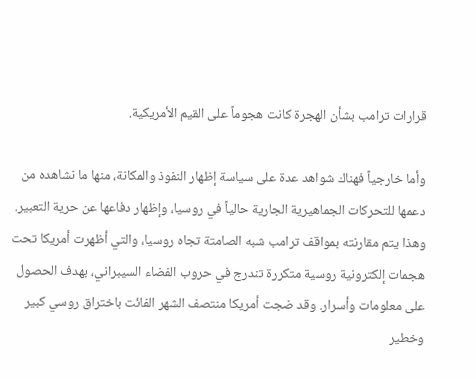قرارات ترامب بشأن الهجرة كانت هجوماً على القيم الأمريكية.

وأما خارجياً فهناك شواهد عدة على سياسة إظهار النفوذ والمكانة، منها ما نشاهده من دعمها للتحركات الجماهيرية الجارية حالياً في روسيا، وإظهار دفاعها عن حرية التعبير. وهذا يتم مقارنته بمواقف ترامب شبه الصامتة تجاه روسيا، والتي أظهرت أمريكا تحت هجمات إلكترونية روسية متكررة تندرج في حروب الفضاء السيبراني، بهدف الحصول على معلومات وأسرار. وقد ضجت أمريكا منتصف الشهر الفائت باختراق روسي كبير وخطير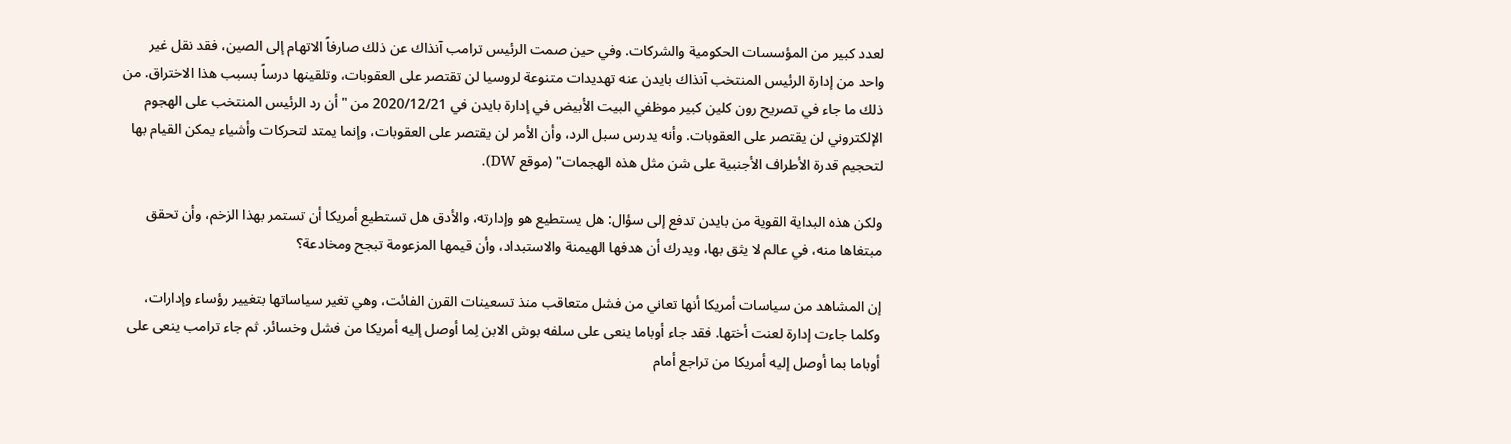لعدد كبير من المؤسسات الحكومية والشركات. وفي حين صمت الرئيس ترامب آنذاك عن ذلك صارفاً الاتهام إلى الصين، فقد نقل غير واحد من إدارة الرئيس المنتخب آنذاك بايدن عنه تهديدات متنوعة لروسيا لن تقتصر على العقوبات، وتلقينها درساً بسبب هذا الاختراق. من ذلك ما جاء في تصريح رون كلين كبير موظفي البيت الأبيض في إدارة بايدن في 2020/12/21 من "أن رد الرئيس المنتخب على الهجوم الإلكتروني لن يقتصر على العقوبات. وأنه يدرس سبل الرد، وأن الأمر لن يقتصر على العقوبات، وإنما يمتد لتحركات وأشياء يمكن القيام بها لتحجيم قدرة الأطراف الأجنبية على شن مثل هذه الهجمات" (موقع DW).

ولكن هذه البداية القوية من بايدن تدفع إلى سؤال: هل يستطيع هو وإدارته، والأدق هل تستطيع أمريكا أن تستمر بهذا الزخم، وأن تحقق مبتغاها منه، في عالم لا يثق بها، ويدرك أن هدفها الهيمنة والاستبداد، وأن قيمها المزعومة تبجح ومخادعة؟

إن المشاهد من سياسات أمريكا أنها تعاني من فشل متعاقب منذ تسعينات القرن الفائت، وهي تغير سياساتها بتغيير رؤساء وإدارات، وكلما جاءت إدارة لعنت أختها. فقد جاء أوباما ينعى على سلفه بوش الابن لِما أوصل إليه أمريكا من فشل وخسائر. ثم جاء ترامب ينعى على أوباما بما أوصل إليه أمريكا من تراجع أمام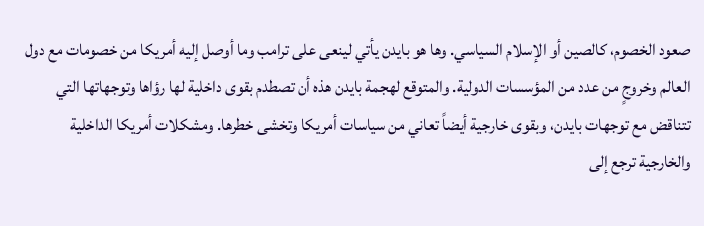صعود الخصوم، كالصين أو الإسلام السياسي. وها هو بايدن يأتي لينعى على ترامب وما أوصل إليه أمريكا من خصومات مع دول العالم وخروجٍ من عدد من المؤسسات الدولية. والمتوقع لهجمة بايدن هذه أن تصطدم بقوى داخلية لها رؤاها وتوجهاتها التي تتناقض مع توجهات بايدن، وبقوى خارجية أيضاً تعاني من سياسات أمريكا وتخشى خطرها. ومشكلات أمريكا الداخلية والخارجية ترجع إلى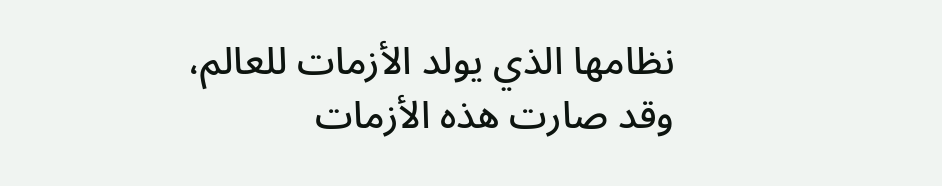نظامها الذي يولد الأزمات للعالم، وقد صارت هذه الأزمات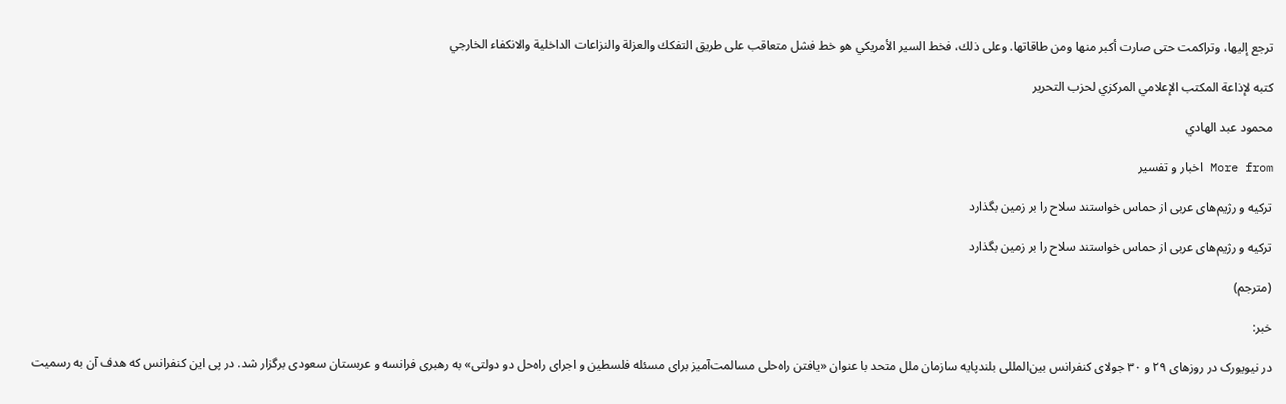ترجع إليها، وتراكمت حتى صارت أكبر منها ومن طاقاتها. وعلى ذلك، فخط السير الأمريكي هو خط فشل متعاقب على طريق التفكك والعزلة والنزاعات الداخلية والانكفاء الخارجي

كتبه لإذاعة المكتب الإعلامي المركزي لحزب التحرير

محمود عبد الهادي

More from اخبار و تفسیر

ترکیه و رژیم‌های عربی از حماس خواستند سلاح را بر زمین بگذارد

ترکیه و رژیم‌های عربی از حماس خواستند سلاح را بر زمین بگذارد

(مترجم)

خبر:

در نیویورک در روزهای ۲۹ و ۳۰ جولای کنفرانس بین‌المللی بلندپایه سازمان ملل متحد با عنوان «یافتن راه‌حلی مسالمت‌آمیز برای مسئله فلسطین و اجرای راه‌حل دو دولتی» به رهبری فرانسه و عربستان سعودی برگزار شد. در پی این کنفرانس که هدف آن به رسمیت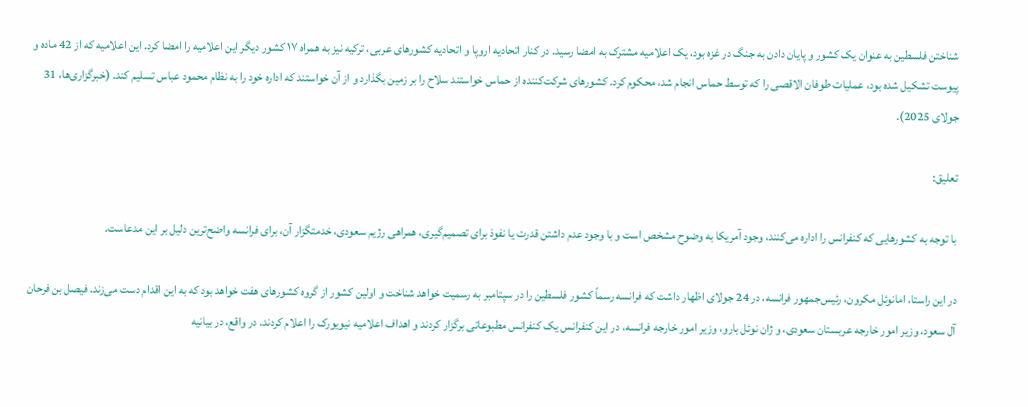شناختن فلسطین به عنوان یک کشور و پایان دادن به جنگ در غزه بود، یک اعلامیه مشترک به امضا رسید. در کنار اتحادیه اروپا و اتحادیه کشورهای عربی، ترکیه نیز به همراه ۱۷ کشور دیگر این اعلامیه را امضا کرد. این اعلامیه که از 42 ماده و پیوست تشکیل شده بود، عملیات طوفان الاقصی را که توسط حماس انجام شد، محکوم کرد. کشورهای شرکت‌کننده از حماس خواستند سلاح را بر زمین بگذارد و از آن خواستند که اداره خود را به نظام محمود عباس تسلیم کند. (خبرگزاری‌ها، 31 جولای 2025).

تعلیق:

با توجه به کشورهایی که کنفرانس را اداره می‌کنند، وجود آمریکا به وضوح مشخص است و با وجود عدم داشتن قدرت یا نفوذ برای تصمیم‌گیری، همراهی رژیم سعودی، خدمتگزار آن، برای فرانسه واضح‌ترین دلیل بر این مدعاست.

در این راستا، امانوئل مکرون، رئیس‌جمهور فرانسه، در 24 جولای اظهار داشت که فرانسه رسماً کشور فلسطین را در سپتامبر به رسمیت خواهد شناخت و اولین کشور از گروه کشورهای هفت خواهد بود که به این اقدام دست می‌زند. فیصل بن فرحان آل سعود، وزیر امور خارجه عربستان سعودی، و ژان نوئل بارو، وزیر امور خارجه فرانسه، در این کنفرانس یک کنفرانس مطبوعاتی برگزار کردند و اهداف اعلامیه نیویورک را اعلام کردند. در واقع، در بیانیه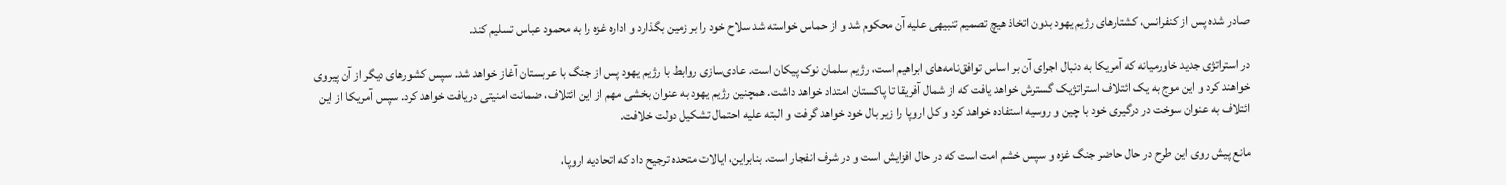صادر شده پس از کنفرانس، کشتارهای رژیم یهود بدون اتخاذ هیچ تصمیم تنبیهی علیه آن محکوم شد و از حماس خواسته شد سلاح خود را بر زمین بگذارد و اداره غزه را به محمود عباس تسلیم کند.

در استراتژی جدید خاورمیانه که آمریکا به دنبال اجرای آن بر اساس توافق‌نامه‌های ابراهیم است، رژیم سلمان نوک پیکان است. عادی‌سازی روابط با رژیم یهود پس از جنگ با عربستان آغاز خواهد شد. سپس کشورهای دیگر از آن پیروی خواهند کرد و این موج به یک ائتلاف استراتژیک گسترش خواهد یافت که از شمال آفریقا تا پاکستان امتداد خواهد داشت. همچنین رژیم یهود به عنوان بخشی مهم از این ائتلاف، ضمانت امنیتی دریافت خواهد کرد. سپس آمریکا از این ائتلاف به عنوان سوخت در درگیری خود با چین و روسیه استفاده خواهد کرد و کل اروپا را زیر بال خود خواهد گرفت و البته علیه احتمال تشکیل دولت خلافت.

مانع پیش روی این طرح در حال حاضر جنگ غزه و سپس خشم امت است که در حال افزایش است و در شرف انفجار است. بنابراین، ایالات متحده ترجیح داد که اتحادیه اروپا،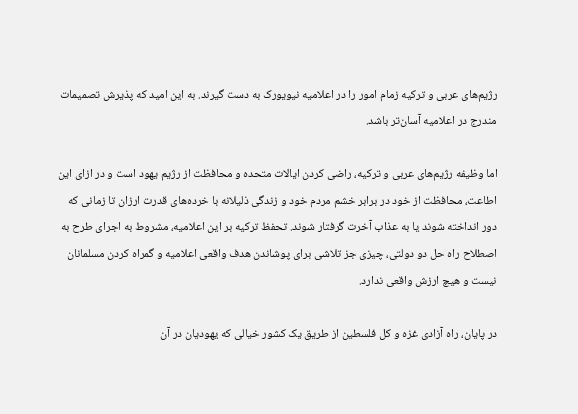رژیم‌های عربی و ترکیه زمام امور را در اعلامیه نیویورک به دست گیرند. به این امید که پذیرش تصمیمات مندرج در اعلامیه آسان‌تر باشد.

اما وظیفه رژیم‌های عربی و ترکیه، راضی کردن ایالات متحده و محافظت از رژیم یهود است و در ازای این اطاعت، محافظت از خود در برابر خشم مردم خود و زندگی ذلیلانه با خرده‌های قدرت ارزان تا زمانی که دور انداخته شوند یا به عذاب آخرت گرفتار شوند. تحفظ ترکیه بر این اعلامیه، مشروط به اجرای طرح به اصطلاح راه حل دو دولتی، چیزی جز تلاشی برای پوشاندن هدف واقعی اعلامیه و گمراه کردن مسلمانان نیست و هیچ ارزش واقعی ندارد.

در پایان، راه آزادی غزه و کل فلسطین از طریق یک کشور خیالی که یهودیان در آن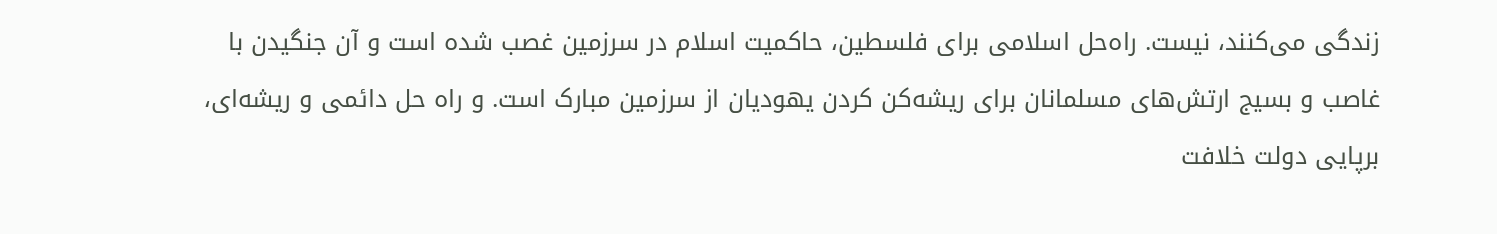زندگی می‌کنند، نیست. راه‌حل اسلامی برای فلسطین، حاکمیت اسلام در سرزمین غصب شده است و آن جنگیدن با غاصب و بسیج ارتش‌های مسلمانان برای ریشه‌کن کردن یهودیان از سرزمین مبارک است. و راه حل دائمی و ریشه‌ای، برپایی دولت خلافت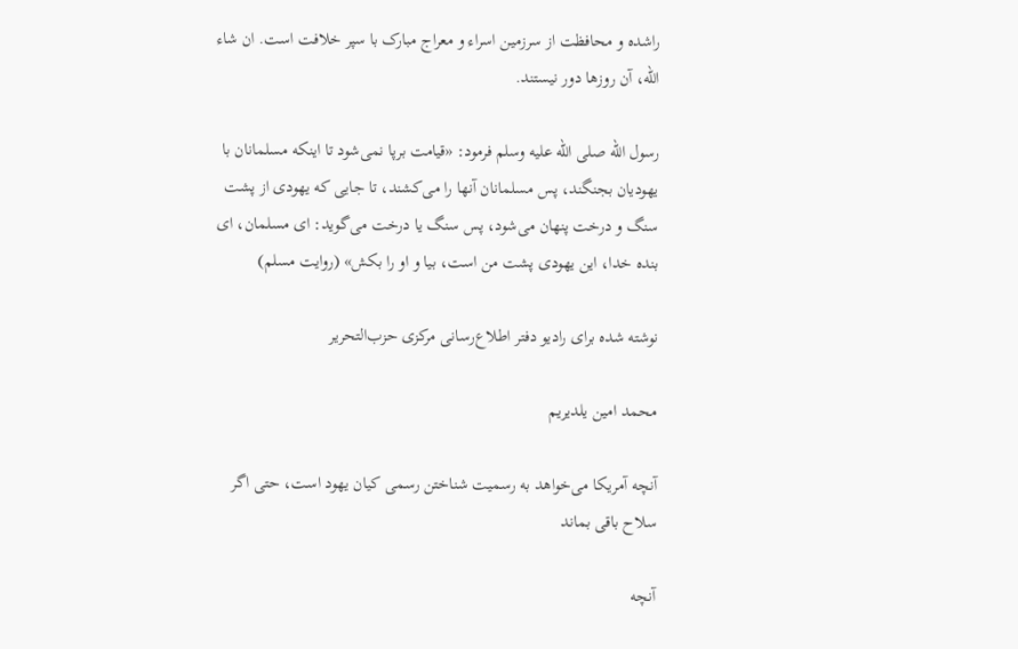راشده و محافظت از سرزمین اسراء و معراج مبارک با سپر خلافت است. ان شاء الله، آن روزها دور نیستند.

رسول الله صلى الله عليه وسلم فرمود: «قیامت برپا نمی‌شود تا اینکه مسلمانان با یهودیان بجنگند، پس مسلمانان آنها را می‌کشند، تا جایی که یهودی از پشت سنگ و درخت پنهان می‌شود، پس سنگ یا درخت می‌گوید: ای مسلمان، ای بنده خدا، این یهودی پشت من است، بیا و او را بکش» (روایت مسلم)

نوشته شده برای رادیو دفتر اطلاع‌رسانی مرکزی حزب‌التحریر

محمد امین یلدیریم

آنچه آمریکا می‌خواهد به رسمیت شناختن رسمی کیان یهود است، حتی اگر سلاح باقی بماند

آنچه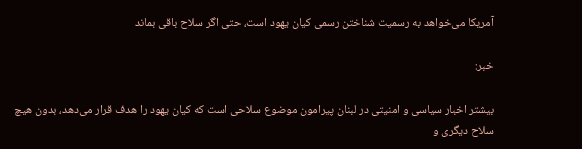آمریکا می‌خواهد به رسمیت شناختن رسمی کیان یهود است، حتی اگر سلاح باقی بماند

خبر:

بیشتر اخبار سیاسی و امنیتی در لبنان پیرامون موضوع سلاحی است که کیان یهود را هدف قرار می‌دهد، بدون هیچ سلاح دیگری و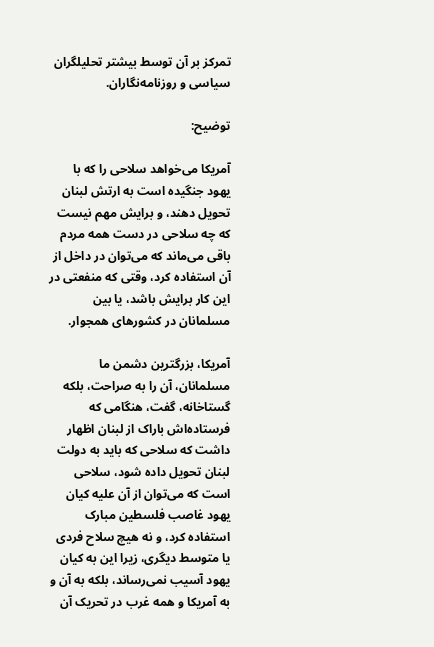تمرکز بر آن توسط بیشتر تحلیلگران سیاسی و روزنامه‌نگاران.

توضیح:

آمریکا می‌خواهد سلاحی را که با یهود جنگیده است به ارتش لبنان تحویل دهند، و برایش مهم نیست که چه سلاحی در دست همه مردم باقی می‌ماند که می‌توان در داخل از آن استفاده کرد، وقتی که منفعتی در این کار برایش باشد، یا بین مسلمانان در کشورهای همجوار.

آمریکا، بزرگترین دشمن ما مسلمانان، آن را به صراحت، بلکه گستاخانه، گفت، هنگامی که فرستاده‌اش باراک از لبنان اظهار داشت که سلاحی که باید به دولت لبنان تحویل داده شود، سلاحی است که می‌توان از آن علیه کیان یهود غاصب فلسطین مبارک استفاده کرد، و نه هیچ سلاح فردی یا متوسط دیگری، زیرا این به کیان یهود آسیب نمی‌رساند، بلکه به آن و به آمریکا و همه غرب در تحریک آن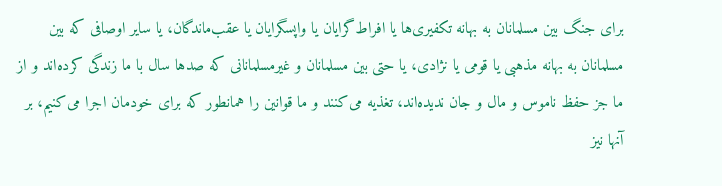برای جنگ بین مسلمانان به بهانه تکفیری‌ها یا افراط‌گرایان یا واپسگرایان یا عقب‌ماندگان، یا سایر اوصافی که بین مسلمانان به بهانه مذهبی یا قومی یا نژادی، یا حتی بین مسلمانان و غیرمسلمانانی که صدها سال با ما زندگی کرده‌اند و از ما جز حفظ ناموس و مال و جان ندیده‌اند، تغذیه می‌کنند و ما قوانین را همانطور که برای خودمان اجرا می‌کنیم، بر آنها نیز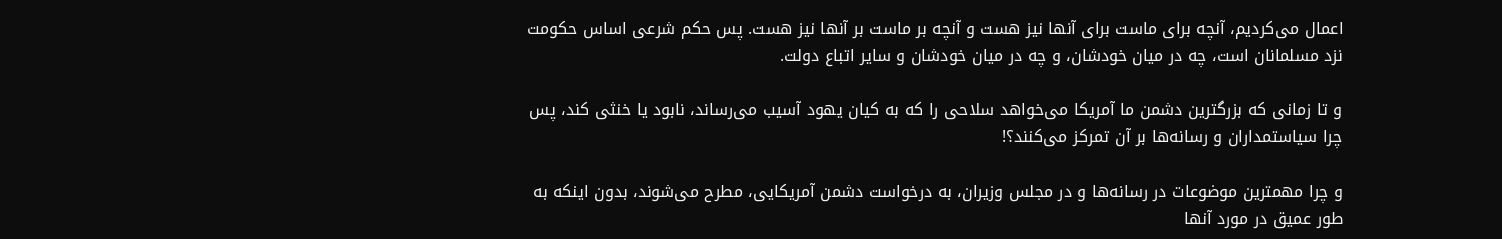اعمال می‌کردیم، آنچه برای ماست برای آنها نیز هست و آنچه بر ماست بر آنها نیز هست. پس حکم شرعی اساس حکومت نزد مسلمانان است، چه در میان خودشان، و چه در میان خودشان و سایر اتباع دولت.

و تا زمانی که بزرگترین دشمن ما آمریکا می‌خواهد سلاحی را که به کیان یهود آسیب می‌رساند، نابود یا خنثی کند، پس چرا سیاستمداران و رسانه‌ها بر آن تمرکز می‌کنند؟!

و چرا مهمترین موضوعات در رسانه‌ها و در مجلس وزیران، به درخواست دشمن آمریکایی، مطرح می‌شوند، بدون اینکه به طور عمیق در مورد آنها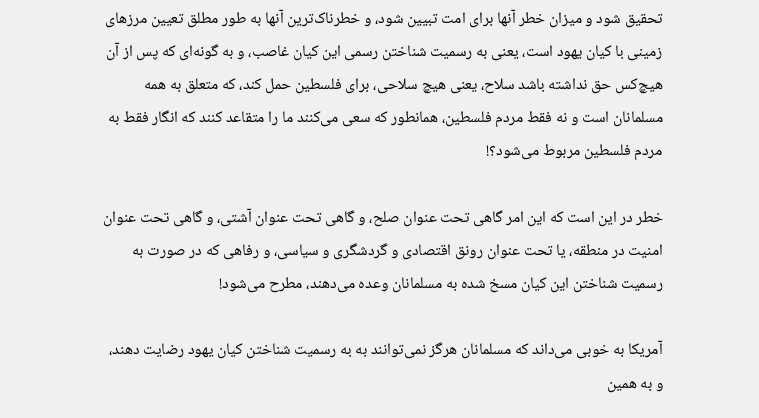تحقیق شود و میزان خطر آنها برای امت تبیین شود، و خطرناک‌ترین آنها به طور مطلق تعیین مرزهای زمینی با کیان یهود است، یعنی به رسمیت شناختن رسمی این کیان غاصب، و به گونه‌ای که پس از آن هیچ‌کس حق نداشته باشد سلاح، یعنی هیچ سلاحی، برای فلسطین حمل کند، که متعلق به همه مسلمانان است و نه فقط مردم فلسطین، همانطور که سعی می‌کنند ما را متقاعد کنند که انگار فقط به مردم فلسطین مربوط می‌شود؟!

خطر در این است که این امر گاهی تحت عنوان صلح، و گاهی تحت عنوان آشتی، و گاهی تحت عنوان امنیت در منطقه، یا تحت عنوان رونق اقتصادی و گردشگری و سیاسی، و رفاهی که در صورت به رسمیت شناختن این کیان مسخ شده به مسلمانان وعده می‌دهند، مطرح می‌شود!

آمریکا به خوبی می‌داند که مسلمانان هرگز نمی‌توانند به به رسمیت شناختن کیان یهود رضایت دهند، و به همین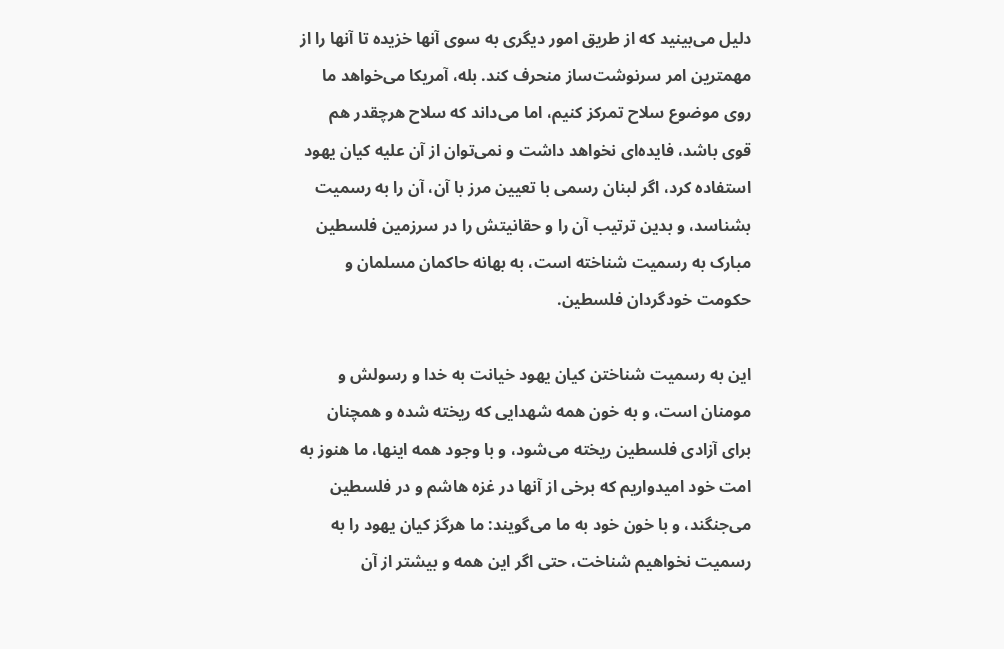دلیل می‌بینید که از طریق امور دیگری به سوی آنها خزیده تا آنها را از مهمترین امر سرنوشت‌ساز منحرف کند. بله، آمریکا می‌خواهد ما روی موضوع سلاح تمرکز کنیم، اما می‌داند که سلاح هرچقدر هم قوی باشد، فایده‌ای نخواهد داشت و نمی‌توان از آن علیه کیان یهود استفاده کرد، اگر لبنان رسمی با تعیین مرز با آن، آن را به رسمیت بشناسد، و بدین ترتیب آن را و حقانیتش را در سرزمین فلسطین مبارک به رسمیت شناخته است، به بهانه حاکمان مسلمان و حکومت خودگردان فلسطین.

این به رسمیت شناختن کیان یهود خیانت به خدا و رسولش و مومنان است، و به خون همه شهدایی که ریخته شده و همچنان برای آزادی فلسطین ریخته می‌شود، و با وجود همه اینها، ما هنوز به امت خود امیدواریم که برخی از آنها در غزه هاشم و در فلسطین می‌جنگند، و با خون خود به ما می‌گویند: ما هرگز کیان یهود را به رسمیت نخواهیم شناخت، حتی اگر این همه و بیشتر از آن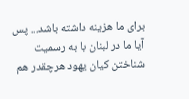برای ما هزینه داشته باشد... پس آیا ما در لبنان با به رسمیت شناختن کیان یهود هرچقدر هم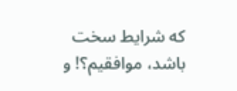که شرایط سخت باشد، موافقیم؟! و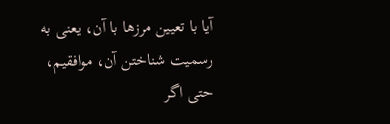آیا با تعیین مرزها با آن، یعنی به رسمیت شناختن آن، موافقیم، حتی اگر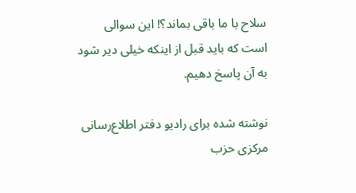سلاح با ما باقی بماند؟! این سوالی است که باید قبل از اینکه خیلی دیر شود به آن پاسخ دهیم.

نوشته شده برای رادیو دفتر اطلاع‌رسانی مرکزی حزب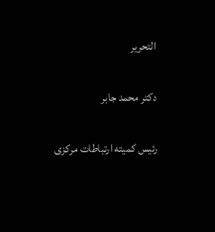التحریر

دکتر محمد جابر

رئیس کمیته ارتباطات مرکزی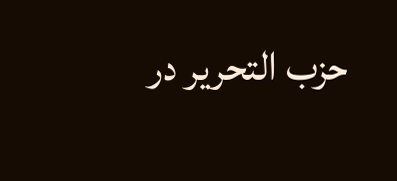حزب التحریر در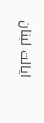ایالت لبنان